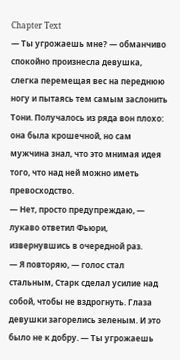Chapter Text
— Ты угрожаешь мне? — обманчиво спокойно произнесла девушка, слегка перемещая вес на переднюю ногу и пытаясь тем самым заслонить Тони. Получалось из ряда вон плохо: она была крошечной, но сам мужчина знал, что это мнимая идея того, что над ней можно иметь превосходство.
— Нет, просто предупреждаю, — лукаво ответил Фьюри, извернувшись в очередной раз.
— Я повторяю, — голос стал стальным, Старк сделал усилие над собой, чтобы не вздрогнуть. Глаза девушки загорелись зеленым. И это было не к добру. — Ты угрожаешь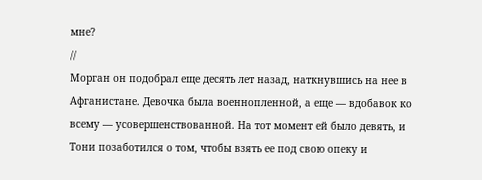мне?
//
Морган он подобрал еще десять лет назад, наткнувшись на нее в Афганистане. Девочка была военнопленной, а еще — вдобавок ко всему — усовершенствованной. На тот момент ей было девять, и Тони позаботился о том, чтобы взять ее под свою опеку и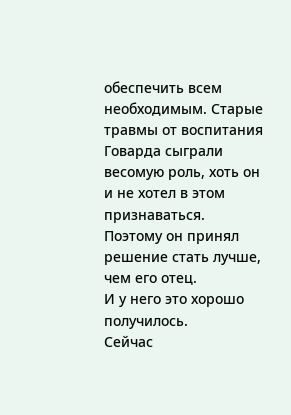обеспечить всем необходимым. Старые травмы от воспитания Говарда сыграли весомую роль, хоть он и не хотел в этом признаваться. Поэтому он принял решение стать лучше, чем его отец.
И у него это хорошо получилось.
Сейчас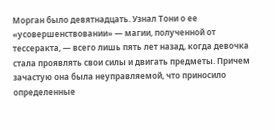Морган было девятнадцать. Узнал Тони о ее «усовершенствовании» — магии, полученной от тессеракта, — всего лишь пять лет назад, когда девочка стала проявлять свои силы и двигать предметы. Причем зачастую она была неуправляемой, что приносило определенные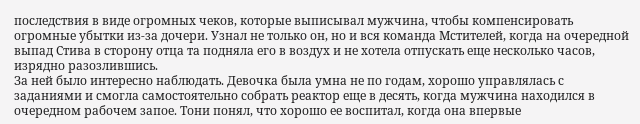последствия в виде огромных чеков, которые выписывал мужчина, чтобы компенсировать огромные убытки из-за дочери. Узнал не только он, но и вся команда Мстителей, когда на очередной выпад Стива в сторону отца та подняла его в воздух и не хотела отпускать еще несколько часов, изрядно разозлившись.
За ней было интересно наблюдать. Девочка была умна не по годам, хорошо управлялась с заданиями и смогла самостоятельно собрать реактор еще в десять, когда мужчина находился в очередном рабочем запое. Тони понял, что хорошо ее воспитал, когда она впервые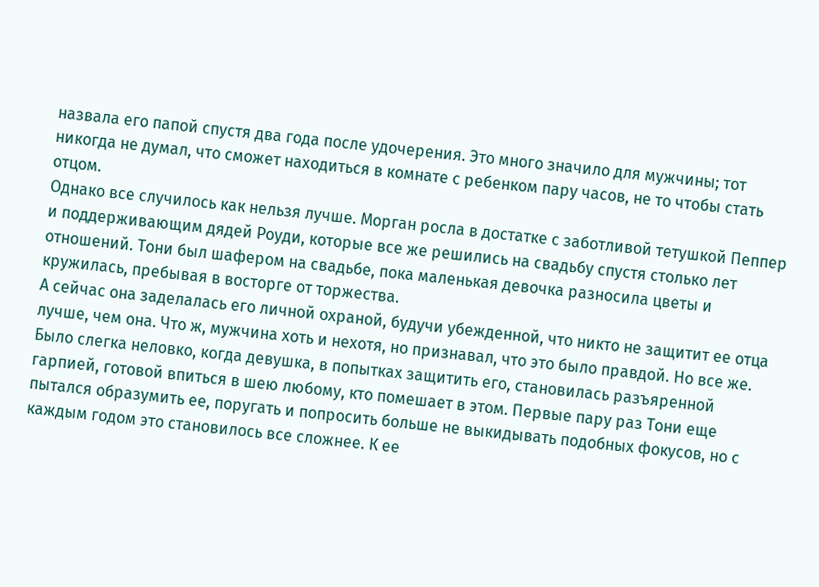назвала его папой спустя два года после удочерения. Это много значило для мужчины; тот никогда не думал, что сможет находиться в комнате с ребенком пару часов, не то чтобы стать отцом.
Однако все случилось как нельзя лучше. Морган росла в достатке с заботливой тетушкой Пеппер и поддерживающим дядей Роуди, которые все же решились на свадьбу спустя столько лет отношений. Тони был шафером на свадьбе, пока маленькая девочка разносила цветы и кружилась, пребывая в восторге от торжества.
А сейчас она заделалась его личной охраной, будучи убежденной, что никто не защитит ее отца лучше, чем она. Что ж, мужчина хоть и нехотя, но признавал, что это было правдой. Но все же. Было слегка неловко, когда девушка, в попытках защитить его, становилась разъяренной гарпией, готовой впиться в шею любому, кто помешает в этом. Первые пару раз Тони еще пытался образумить ее, поругать и попросить больше не выкидывать подобных фокусов, но с каждым годом это становилось все сложнее. К ее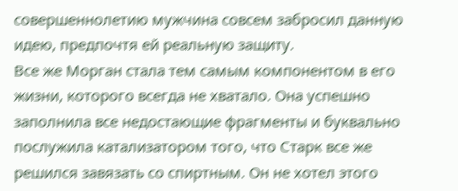совершеннолетию мужчина совсем забросил данную идею, предпочтя ей реальную защиту.
Все же Морган стала тем самым компонентом в его жизни, которого всегда не хватало. Она успешно заполнила все недостающие фрагменты и буквально послужила катализатором того, что Старк все же решился завязать со спиртным. Он не хотел этого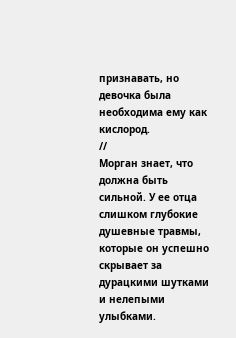признавать, но девочка была необходима ему как кислород.
//
Морган знает, что должна быть сильной. У ее отца слишком глубокие душевные травмы, которые он успешно скрывает за дурацкими шутками и нелепыми улыбками.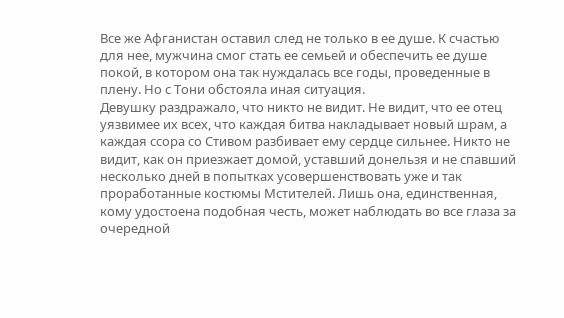Все же Афганистан оставил след не только в ее душе. К счастью для нее, мужчина смог стать ее семьей и обеспечить ее душе покой, в котором она так нуждалась все годы, проведенные в плену. Но с Тони обстояла иная ситуация.
Девушку раздражало, что никто не видит. Не видит, что ее отец уязвимее их всех, что каждая битва накладывает новый шрам, а каждая ссора со Стивом разбивает ему сердце сильнее. Никто не видит, как он приезжает домой, уставший донельзя и не спавший несколько дней в попытках усовершенствовать уже и так проработанные костюмы Мстителей. Лишь она, единственная, кому удостоена подобная честь, может наблюдать во все глаза за очередной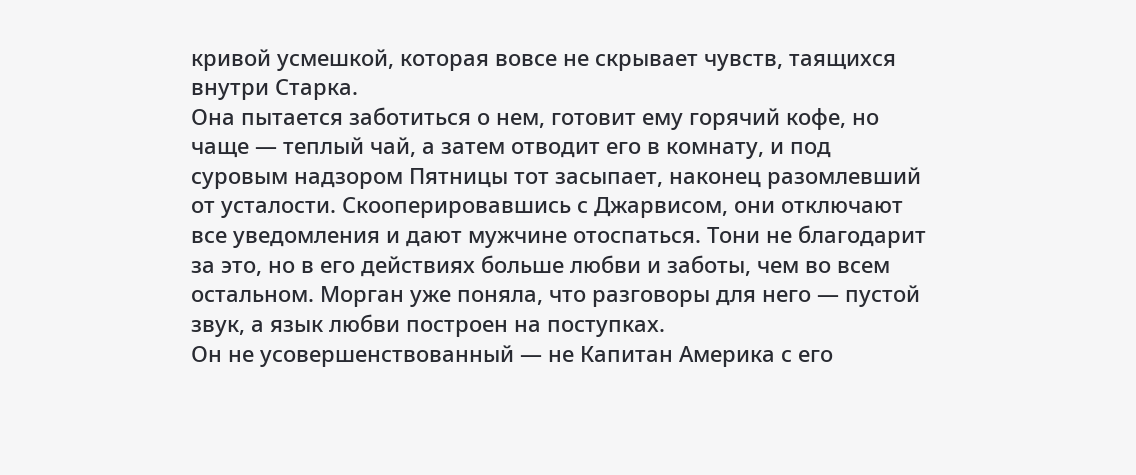кривой усмешкой, которая вовсе не скрывает чувств, таящихся внутри Старка.
Она пытается заботиться о нем, готовит ему горячий кофе, но чаще — теплый чай, а затем отводит его в комнату, и под суровым надзором Пятницы тот засыпает, наконец разомлевший от усталости. Скооперировавшись с Джарвисом, они отключают все уведомления и дают мужчине отоспаться. Тони не благодарит за это, но в его действиях больше любви и заботы, чем во всем остальном. Морган уже поняла, что разговоры для него — пустой звук, а язык любви построен на поступках.
Он не усовершенствованный — не Капитан Америка с его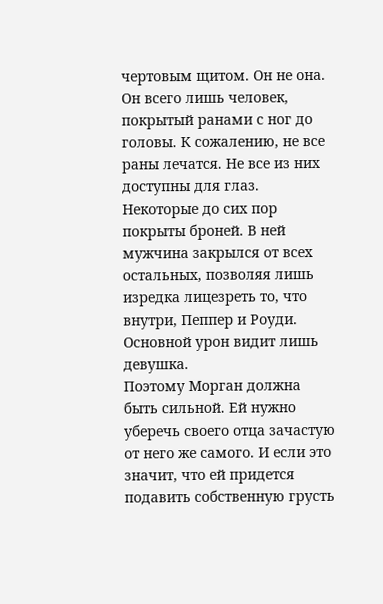чертовым щитом. Он не она. Он всего лишь человек, покрытый ранами с ног до головы. К сожалению, не все раны лечатся. Не все из них доступны для глаз. Некоторые до сих пор покрыты броней. В ней мужчина закрылся от всех остальных, позволяя лишь изредка лицезреть то, что внутри, Пеппер и Роуди. Основной урон видит лишь девушка.
Поэтому Морган должна быть сильной. Ей нужно уберечь своего отца зачастую от него же самого. И если это значит, что ей придется подавить собственную грусть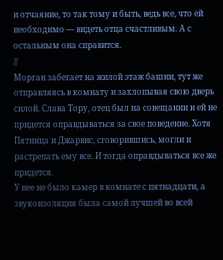и отчаяние, то так тому и быть, ведь все, что ей необходимо — видеть отца счастливым. А с остальным она справится.
//
Морган забегает на жилой этаж башни, тут же отправляясь в комнату и захлопывая свою дверь силой. Слава Тору, отец был на совещании и ей не придется оправдываться за свое поведение. Хотя Пятница и Джарвис, сговорившись, могли и растрепать ему все. И тогда оправдываться все же придется.
У нее не было камер в комнате с пятнадцати, а звукоизоляция была самой лучшей во всей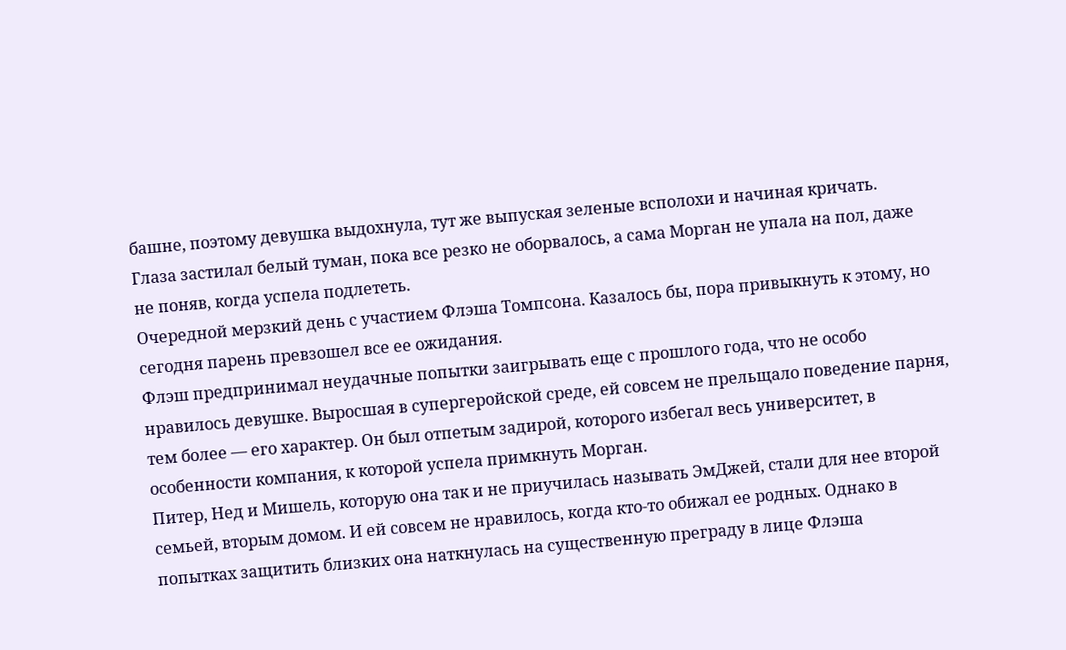башне, поэтому девушка выдохнула, тут же выпуская зеленые всполохи и начиная кричать.
Глаза застилал белый туман, пока все резко не оборвалось, а сама Морган не упала на пол, даже не поняв, когда успела подлететь.
Очередной мерзкий день с участием Флэша Томпсона. Казалось бы, пора привыкнуть к этому, но сегодня парень превзошел все ее ожидания.
Флэш предпринимал неудачные попытки заигрывать еще с прошлого года, что не особо нравилось девушке. Выросшая в супергеройской среде, ей совсем не прельщало поведение парня, тем более — его характер. Он был отпетым задирой, которого избегал весь университет, в особенности компания, к которой успела примкнуть Морган.
Питер, Нед и Мишель, которую она так и не приучилась называть ЭмДжей, стали для нее второй семьей, вторым домом. И ей совсем не нравилось, когда кто-то обижал ее родных. Однако в попытках защитить близких она наткнулась на существенную преграду в лице Флэша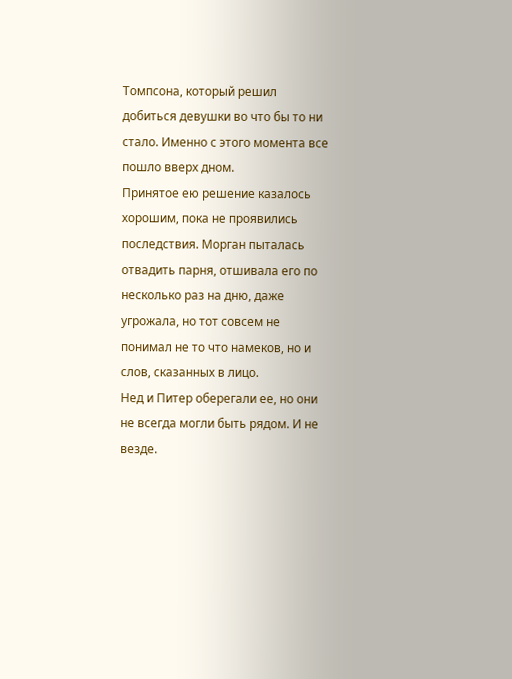Томпсона, который решил добиться девушки во что бы то ни стало. Именно с этого момента все пошло вверх дном.
Принятое ею решение казалось хорошим, пока не проявились последствия. Морган пыталась отвадить парня, отшивала его по несколько раз на дню, даже угрожала, но тот совсем не понимал не то что намеков, но и слов, сказанных в лицо.
Нед и Питер оберегали ее, но они не всегда могли быть рядом. И не везде.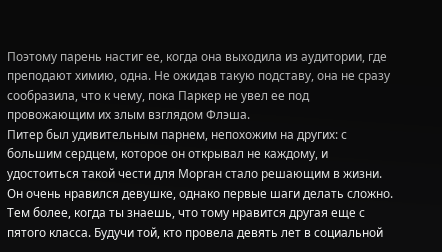Поэтому парень настиг ее, когда она выходила из аудитории, где преподают химию, одна. Не ожидав такую подставу, она не сразу сообразила, что к чему, пока Паркер не увел ее под провожающим их злым взглядом Флэша.
Питер был удивительным парнем, непохожим на других: с большим сердцем, которое он открывал не каждому, и удостоиться такой чести для Морган стало решающим в жизни. Он очень нравился девушке, однако первые шаги делать сложно. Тем более, когда ты знаешь, что тому нравится другая еще с пятого класса. Будучи той, кто провела девять лет в социальной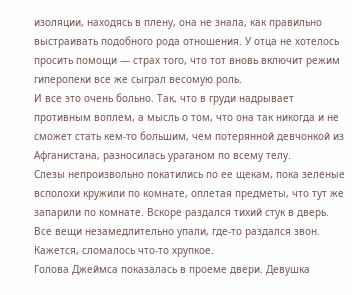изоляции, находясь в плену, она не знала, как правильно выстраивать подобного рода отношения. У отца не хотелось просить помощи — страх того, что тот вновь включит режим гиперопеки все же сыграл весомую роль.
И все это очень больно. Так, что в груди надрывает противным воплем, а мысль о том, что она так никогда и не сможет стать кем-то большим, чем потерянной девчонкой из Афганистана, разносилась ураганом по всему телу.
Слезы непроизвольно покатились по ее щекам, пока зеленые всполохи кружили по комнате, оплетая предметы, что тут же запарили по комнате. Вскоре раздался тихий стук в дверь. Все вещи незамедлительно упали, где-то раздался звон. Кажется, сломалось что-то хрупкое.
Голова Джеймса показалась в проеме двери. Девушка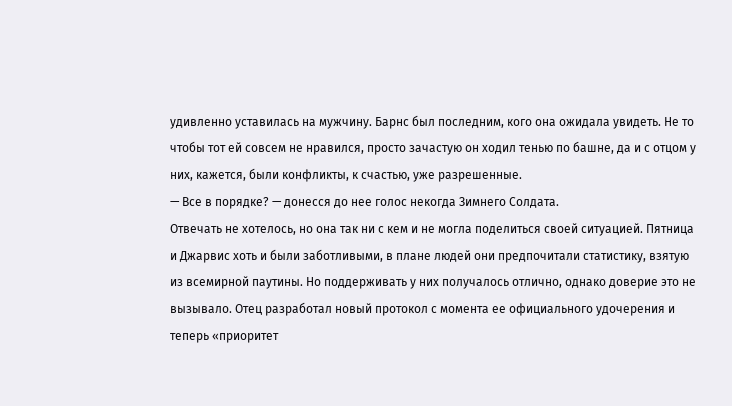удивленно уставилась на мужчину. Барнс был последним, кого она ожидала увидеть. Не то чтобы тот ей совсем не нравился, просто зачастую он ходил тенью по башне, да и с отцом у них, кажется, были конфликты, к счастью, уже разрешенные.
— Все в порядке? — донесся до нее голос некогда Зимнего Солдата.
Отвечать не хотелось, но она так ни с кем и не могла поделиться своей ситуацией. Пятница и Джарвис хоть и были заботливыми, в плане людей они предпочитали статистику, взятую из всемирной паутины. Но поддерживать у них получалось отлично, однако доверие это не вызывало. Отец разработал новый протокол с момента ее официального удочерения и теперь «приоритет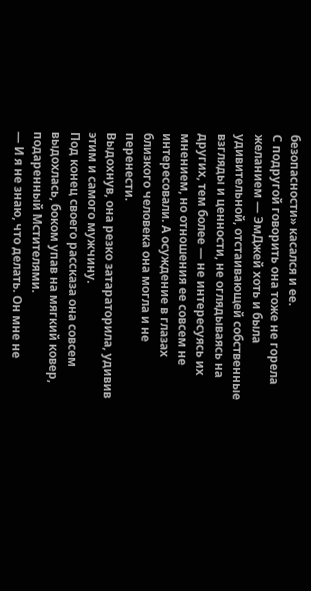безопасности» касался и ее.
С подругой говорить она тоже не горела желанием — ЭмДжей хоть и была удивительной, отстаивающей собственные взгляды и ценности, не оглядываясь на других, тем более — не интересуясь их мнением, но отношения ее совсем не интересовали. А осуждение в глазах близкого человека она могла и не перенести.
Выдохнув, она резко затараторила, удивив этим и самого мужчину.
Под конец своего рассказа она совсем выдохлась, боком упав на мягкий ковер, подаренный Мстителями.
— И я не знаю, что делать. Он мне не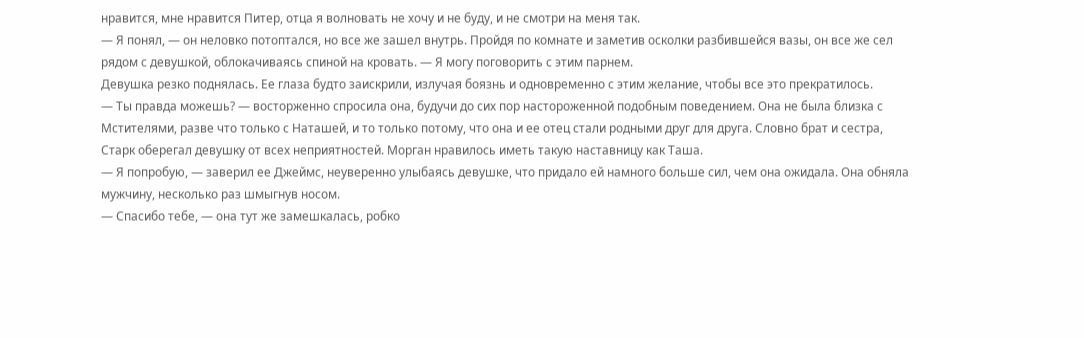нравится, мне нравится Питер, отца я волновать не хочу и не буду, и не смотри на меня так.
— Я понял, — он неловко потоптался, но все же зашел внутрь. Пройдя по комнате и заметив осколки разбившейся вазы, он все же сел рядом с девушкой, облокачиваясь спиной на кровать. — Я могу поговорить с этим парнем.
Девушка резко поднялась. Ее глаза будто заискрили, излучая боязнь и одновременно с этим желание, чтобы все это прекратилось.
— Ты правда можешь? — восторженно спросила она, будучи до сих пор настороженной подобным поведением. Она не была близка с Мстителями, разве что только с Наташей, и то только потому, что она и ее отец стали родными друг для друга. Словно брат и сестра, Старк оберегал девушку от всех неприятностей. Морган нравилось иметь такую наставницу как Таша.
— Я попробую, — заверил ее Джеймс, неуверенно улыбаясь девушке, что придало ей намного больше сил, чем она ожидала. Она обняла мужчину, несколько раз шмыгнув носом.
— Спасибо тебе, — она тут же замешкалась, робко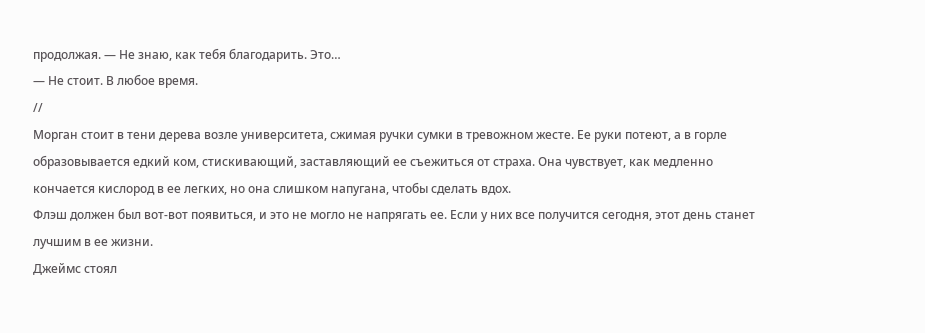продолжая. — Не знаю, как тебя благодарить. Это…
— Не стоит. В любое время.
//
Морган стоит в тени дерева возле университета, сжимая ручки сумки в тревожном жесте. Ее руки потеют, а в горле образовывается едкий ком, стискивающий, заставляющий ее съежиться от страха. Она чувствует, как медленно кончается кислород в ее легких, но она слишком напугана, чтобы сделать вдох.
Флэш должен был вот-вот появиться, и это не могло не напрягать ее. Если у них все получится сегодня, этот день станет лучшим в ее жизни.
Джеймс стоял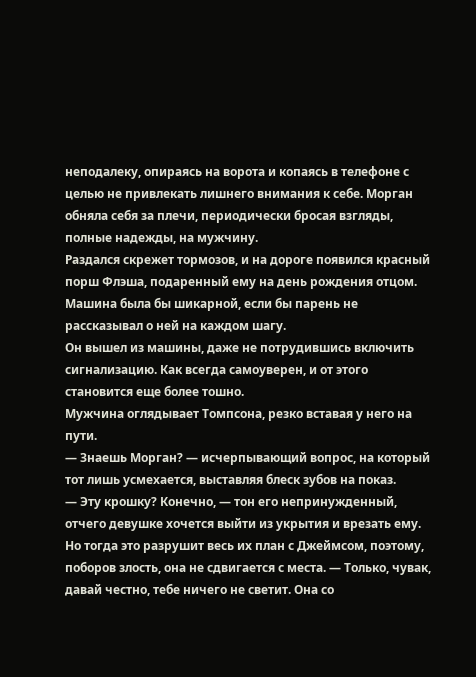неподалеку, опираясь на ворота и копаясь в телефоне с целью не привлекать лишнего внимания к себе. Морган обняла себя за плечи, периодически бросая взгляды, полные надежды, на мужчину.
Раздался скрежет тормозов, и на дороге появился красный порш Флэша, подаренный ему на день рождения отцом. Машина была бы шикарной, если бы парень не рассказывал о ней на каждом шагу.
Он вышел из машины, даже не потрудившись включить сигнализацию. Как всегда самоуверен, и от этого становится еще более тошно.
Мужчина оглядывает Томпсона, резко вставая у него на пути.
— Знаешь Морган? — исчерпывающий вопрос, на который тот лишь усмехается, выставляя блеск зубов на показ.
— Эту крошку? Конечно, — тон его непринужденный, отчего девушке хочется выйти из укрытия и врезать ему. Но тогда это разрушит весь их план с Джеймсом, поэтому, поборов злость, она не сдвигается с места. — Только, чувак, давай честно, тебе ничего не светит. Она со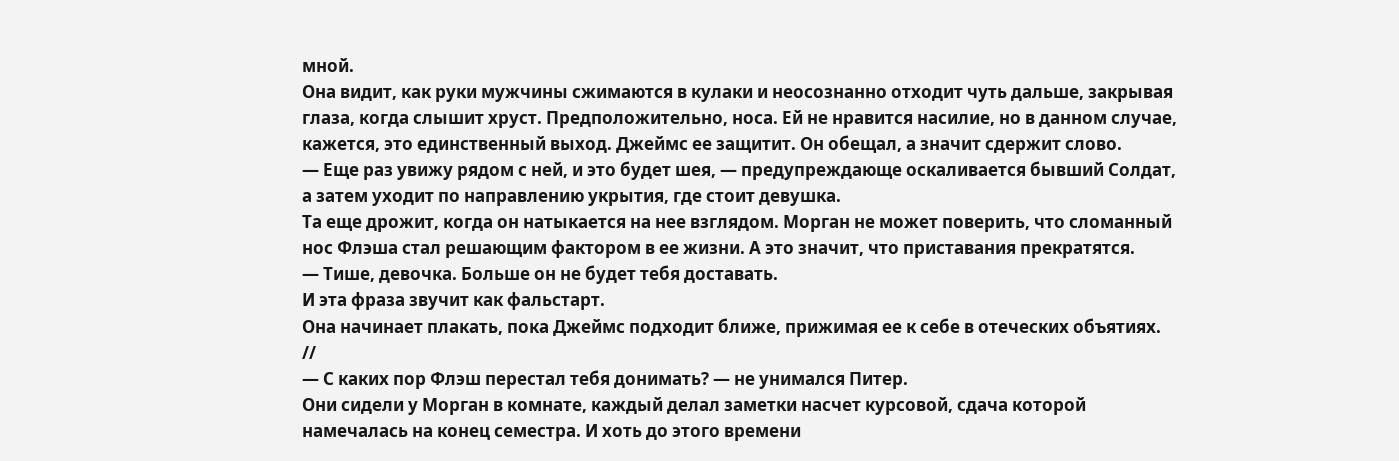мной.
Она видит, как руки мужчины сжимаются в кулаки и неосознанно отходит чуть дальше, закрывая глаза, когда слышит хруст. Предположительно, носа. Ей не нравится насилие, но в данном случае, кажется, это единственный выход. Джеймс ее защитит. Он обещал, а значит сдержит слово.
— Еще раз увижу рядом с ней, и это будет шея, — предупреждающе оскаливается бывший Солдат, а затем уходит по направлению укрытия, где стоит девушка.
Та еще дрожит, когда он натыкается на нее взглядом. Морган не может поверить, что сломанный нос Флэша стал решающим фактором в ее жизни. А это значит, что приставания прекратятся.
— Тише, девочка. Больше он не будет тебя доставать.
И эта фраза звучит как фальстарт.
Она начинает плакать, пока Джеймс подходит ближе, прижимая ее к себе в отеческих объятиях.
//
— С каких пор Флэш перестал тебя донимать? — не унимался Питер.
Они сидели у Морган в комнате, каждый делал заметки насчет курсовой, сдача которой намечалась на конец семестра. И хоть до этого времени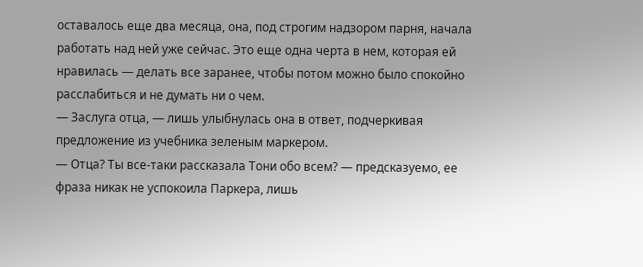оставалось еще два месяца, она, под строгим надзором парня, начала работать над ней уже сейчас. Это еще одна черта в нем, которая ей нравилась — делать все заранее, чтобы потом можно было спокойно расслабиться и не думать ни о чем.
— Заслуга отца, — лишь улыбнулась она в ответ, подчеркивая предложение из учебника зеленым маркером.
— Отца? Ты все-таки рассказала Тони обо всем? — предсказуемо, ее фраза никак не успокоила Паркера, лишь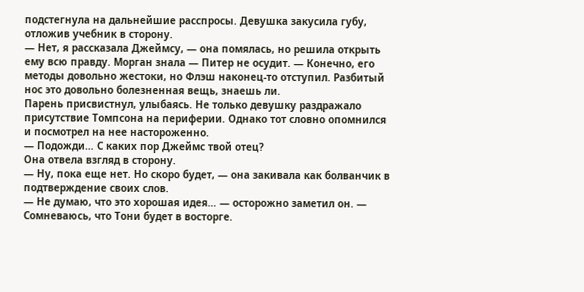подстегнула на дальнейшие расспросы. Девушка закусила губу, отложив учебник в сторону.
— Нет, я рассказала Джеймсу, — она помялась, но решила открыть ему всю правду. Морган знала — Питер не осудит. — Конечно, его методы довольно жестоки, но Флэш наконец-то отступил. Разбитый нос это довольно болезненная вещь, знаешь ли.
Парень присвистнул, улыбаясь. Не только девушку раздражало присутствие Томпсона на периферии. Однако тот словно опомнился и посмотрел на нее настороженно.
— Подожди… С каких пор Джеймс твой отец?
Она отвела взгляд в сторону.
— Ну, пока еще нет. Но скоро будет, — она закивала как болванчик в подтверждение своих слов.
— Не думаю, что это хорошая идея… — осторожно заметил он. — Сомневаюсь, что Тони будет в восторге.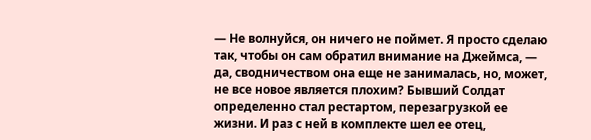— Не волнуйся, он ничего не поймет. Я просто сделаю так, чтобы он сам обратил внимание на Джеймса, — да, сводничеством она еще не занималась, но, может, не все новое является плохим? Бывший Солдат определенно стал рестартом, перезагрузкой ее жизни. И раз с ней в комплекте шел ее отец,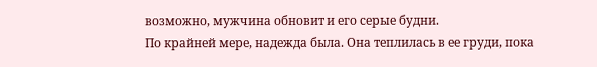возможно, мужчина обновит и его серые будни.
По крайней мере, надежда была. Она теплилась в ее груди, пока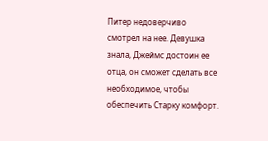Питер недоверчиво смотрел на нее. Девушка знала, Джеймс достоин ее отца, он сможет сделать все необходимое, чтобы обеспечить Старку комфорт.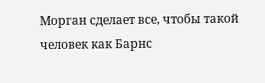Морган сделает все, чтобы такой человек как Барнс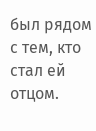был рядом с тем, кто стал ей отцом.